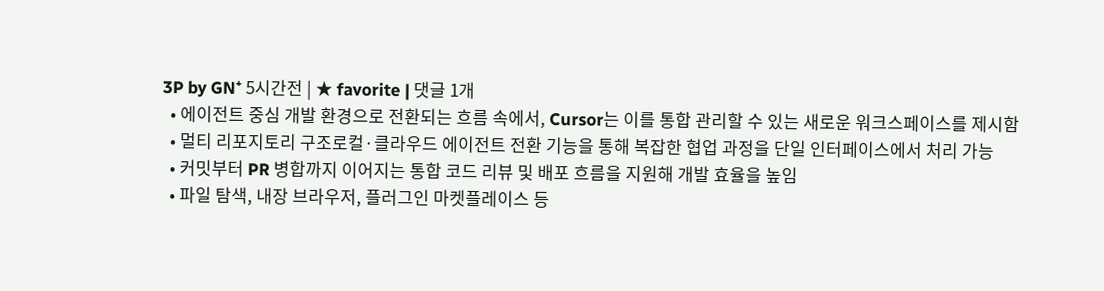3P by GN⁺ 5시간전 | ★ favorite | 댓글 1개
  • 에이전트 중심 개발 환경으로 전환되는 흐름 속에서, Cursor는 이를 통합 관리할 수 있는 새로운 워크스페이스를 제시함
  • 멀티 리포지토리 구조로컬·클라우드 에이전트 전환 기능을 통해 복잡한 협업 과정을 단일 인터페이스에서 처리 가능
  • 커밋부터 PR 병합까지 이어지는 통합 코드 리뷰 및 배포 흐름을 지원해 개발 효율을 높임
  • 파일 탐색, 내장 브라우저, 플러그인 마켓플레이스 등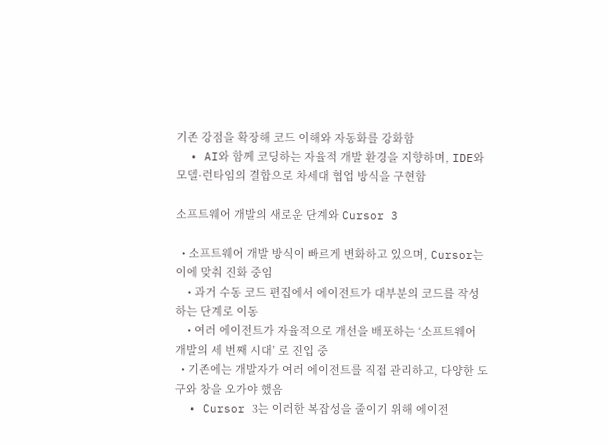기존 강점을 확장해 코드 이해와 자동화를 강화함
  • AI와 함께 코딩하는 자율적 개발 환경을 지향하며, IDE와 모델·런타임의 결합으로 차세대 협업 방식을 구현함

소프트웨어 개발의 새로운 단계와 Cursor 3

  • 소프트웨어 개발 방식이 빠르게 변화하고 있으며, Cursor는 이에 맞춰 진화 중임
    • 과거 수동 코드 편집에서 에이전트가 대부분의 코드를 작성하는 단계로 이동
    • 여러 에이전트가 자율적으로 개선을 배포하는 ‘소프트웨어 개발의 세 번째 시대’ 로 진입 중
  • 기존에는 개발자가 여러 에이전트를 직접 관리하고, 다양한 도구와 창을 오가야 했음
  • Cursor 3는 이러한 복잡성을 줄이기 위해 에이전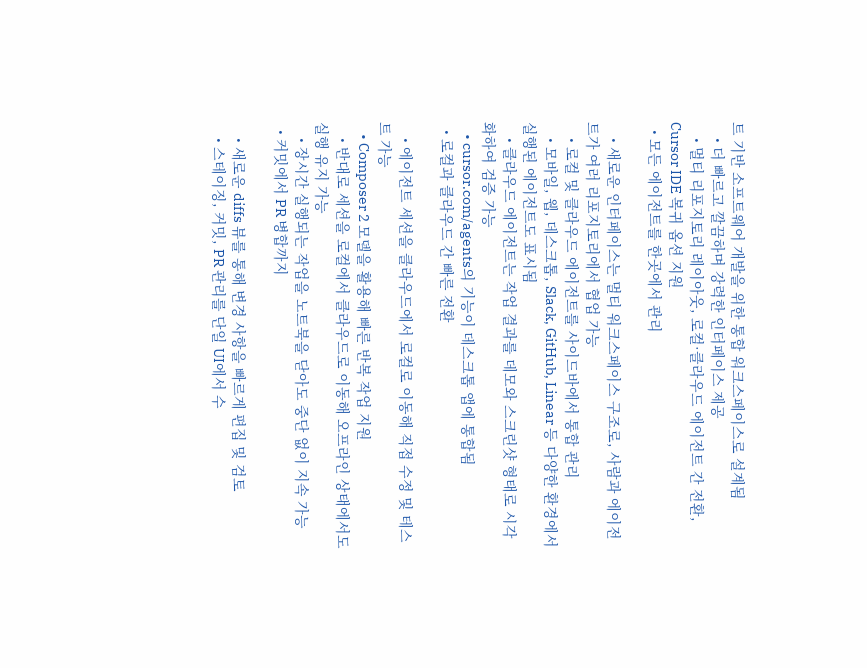트 기반 소프트웨어 개발을 위한 통합 워크스페이스로 설계됨
    • 더 빠르고 깔끔하며 강력한 인터페이스 제공
    • 멀티 리포지토리 레이아웃, 로컬·클라우드 에이전트 간 전환, Cursor IDE 복귀 옵션 지원
  • 모든 에이전트를 한곳에서 관리

    • 새로운 인터페이스는 멀티 워크스페이스 구조로, 사람과 에이전트가 여러 리포지토리에서 협업 가능
    • 로컬 및 클라우드 에이전트를 사이드바에서 통합 관리
    • 모바일, 웹, 데스크톱, Slack, GitHub, Linear 등 다양한 환경에서 실행된 에이전트도 표시됨
    • 클라우드 에이전트는 작업 결과를 데모와 스크린샷 형태로 시각화하여 검증 가능
    • cursor.com/agents의 기능이 데스크톱 앱에 통합됨
  • 로컬과 클라우드 간 빠른 전환

    • 에이전트 세션을 클라우드에서 로컬로 이동해 직접 수정 및 테스트 가능
    • Composer 2 모델을 활용해 빠른 반복 작업 지원
    • 반대로 세션을 로컬에서 클라우드로 이동해 오프라인 상태에서도 실행 유지 가능
    • 장시간 실행되는 작업을 노트북을 닫아도 중단 없이 지속 가능
  • 커밋에서 PR 병합까지

    • 새로운 diffs 뷰를 통해 변경 사항을 빠르게 편집 및 검토
    • 스테이징, 커밋, PR 관리를 단일 UI에서 수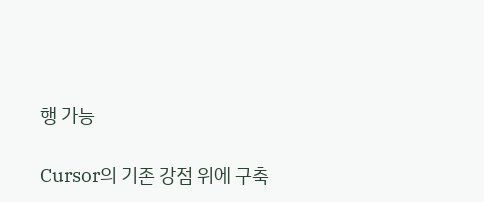행 가능

Cursor의 기존 강점 위에 구축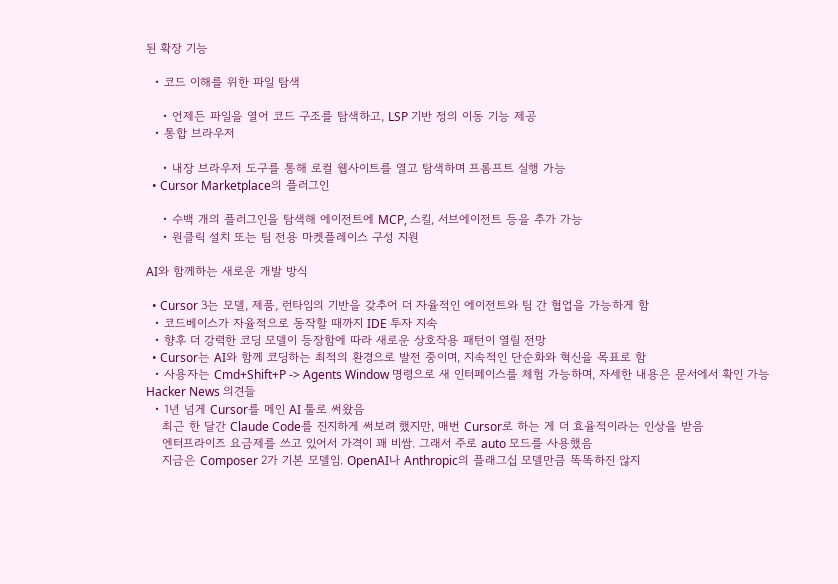된 확장 기능

  • 코드 이해를 위한 파일 탐색

    • 언제든 파일을 열어 코드 구조를 탐색하고, LSP 기반 정의 이동 기능 제공
  • 통합 브라우저

    • 내장 브라우저 도구를 통해 로컬 웹사이트를 열고 탐색하며 프롬프트 실행 가능
  • Cursor Marketplace의 플러그인

    • 수백 개의 플러그인을 탐색해 에이전트에 MCP, 스킬, 서브에이전트 등을 추가 가능
    • 원클릭 설치 또는 팀 전용 마켓플레이스 구성 지원

AI와 함께하는 새로운 개발 방식

  • Cursor 3는 모델, 제품, 런타임의 기반을 갖추어 더 자율적인 에이전트와 팀 간 협업을 가능하게 함
  • 코드베이스가 자율적으로 동작할 때까지 IDE 투자 지속
  • 향후 더 강력한 코딩 모델이 등장함에 따라 새로운 상호작용 패턴이 열릴 전망
  • Cursor는 AI와 함께 코딩하는 최적의 환경으로 발전 중이며, 지속적인 단순화와 혁신을 목표로 함
  • 사용자는 Cmd+Shift+P -> Agents Window 명령으로 새 인터페이스를 체험 가능하며, 자세한 내용은 문서에서 확인 가능
Hacker News 의견들
  • 1년 넘게 Cursor를 메인 AI 툴로 써왔음
    최근 한 달간 Claude Code를 진지하게 써보려 했지만, 매번 Cursor로 하는 게 더 효율적이라는 인상을 받음
    엔터프라이즈 요금제를 쓰고 있어서 가격이 꽤 비쌈. 그래서 주로 auto 모드를 사용했음
    지금은 Composer 2가 기본 모델임. OpenAI나 Anthropic의 플래그십 모델만큼 똑똑하진 않지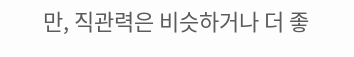만, 직관력은 비슷하거나 더 좋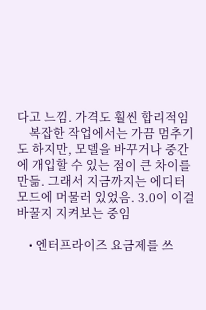다고 느낌. 가격도 훨씬 합리적임
    복잡한 작업에서는 가끔 멈추기도 하지만, 모델을 바꾸거나 중간에 개입할 수 있는 점이 큰 차이를 만듦. 그래서 지금까지는 에디터 모드에 머물러 있었음. 3.0이 이걸 바꿀지 지켜보는 중임

    • 엔터프라이즈 요금제를 쓰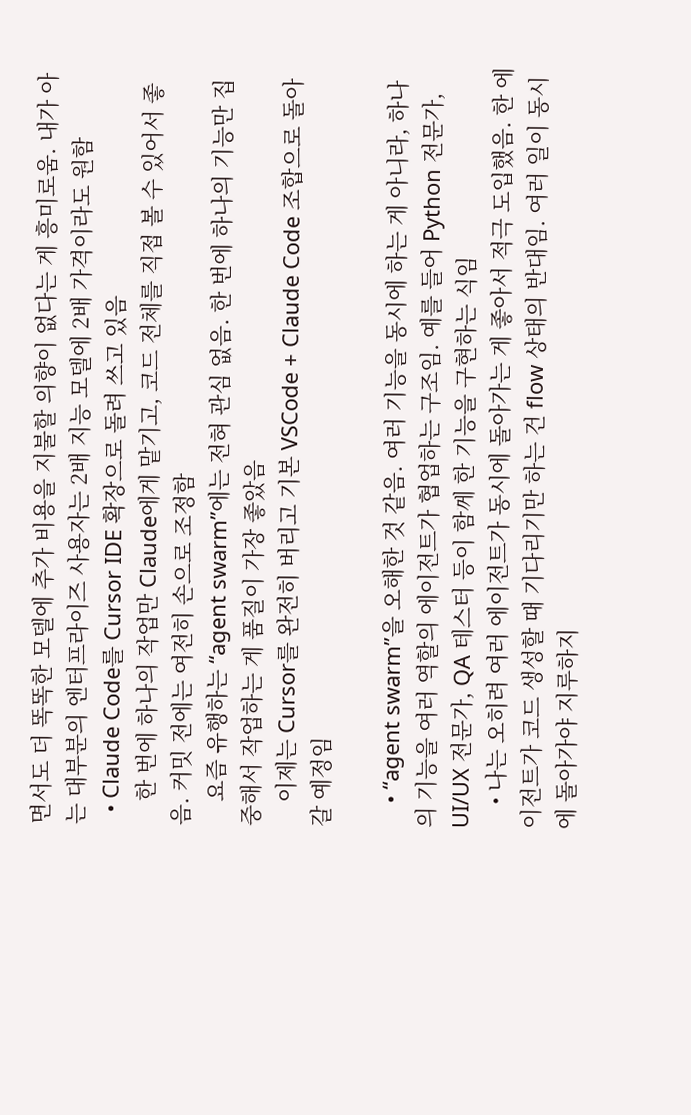면서도 더 똑똑한 모델에 추가 비용을 지불할 의향이 없다는 게 흥미로움. 내가 아는 대부분의 엔터프라이즈 사용자는 2배 지능 모델에 2배 가격이라도 원함
  • Claude Code를 Cursor IDE 확장으로 돌려 쓰고 있음
    한 번에 하나의 작업만 Claude에게 맡기고, 코드 전체를 직접 볼 수 있어서 좋음. 커밋 전에는 여전히 손으로 조정함
    요즘 유행하는 “agent swarm”에는 전혀 관심 없음. 한 번에 하나의 기능만 집중해서 작업하는 게 품질이 가장 좋았음
    이제는 Cursor를 완전히 버리고 기본 VSCode + Claude Code 조합으로 돌아갈 예정임

    • “agent swarm”을 오해한 것 같음. 여러 기능을 동시에 하는 게 아니라, 하나의 기능을 여러 역할의 에이전트가 협업하는 구조임. 예를 들어 Python 전문가, UI/UX 전문가, QA 테스터 등이 함께 한 기능을 구현하는 식임
    • 나는 오히려 여러 에이전트가 동시에 돌아가는 게 좋아서 적극 도입했음. 한 에이전트가 코드 생성할 때 기다리기만 하는 건 flow 상태의 반대임. 여러 일이 동시에 돌아가야 지루하지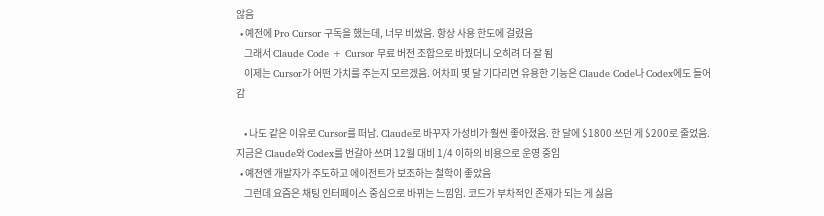않음
  • 예전에 Pro Cursor 구독을 했는데, 너무 비쌌음. 항상 사용 한도에 걸렸음
    그래서 Claude Code + Cursor 무료 버전 조합으로 바꿨더니 오히려 더 잘 됨
    이제는 Cursor가 어떤 가치를 주는지 모르겠음. 어차피 몇 달 기다리면 유용한 기능은 Claude Code나 Codex에도 들어감

    • 나도 같은 이유로 Cursor를 떠남. Claude로 바꾸자 가성비가 훨씬 좋아졌음. 한 달에 $1800 쓰던 게 $200로 줄었음. 지금은 Claude와 Codex를 번갈아 쓰며 12월 대비 1/4 이하의 비용으로 운영 중임
  • 예전엔 개발자가 주도하고 에이전트가 보조하는 철학이 좋았음
    그런데 요즘은 채팅 인터페이스 중심으로 바뀌는 느낌임. 코드가 부차적인 존재가 되는 게 싫음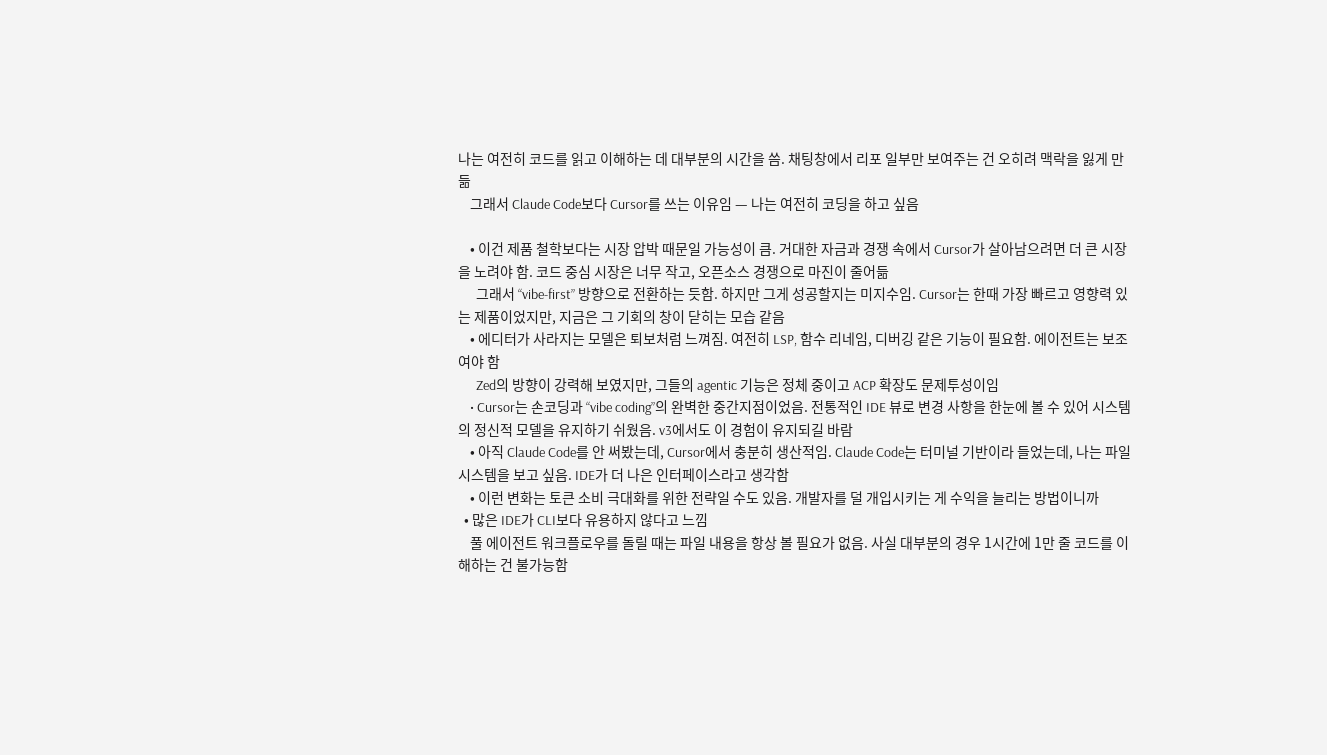나는 여전히 코드를 읽고 이해하는 데 대부분의 시간을 씀. 채팅창에서 리포 일부만 보여주는 건 오히려 맥락을 잃게 만듦
    그래서 Claude Code보다 Cursor를 쓰는 이유임 — 나는 여전히 코딩을 하고 싶음

    • 이건 제품 철학보다는 시장 압박 때문일 가능성이 큼. 거대한 자금과 경쟁 속에서 Cursor가 살아남으려면 더 큰 시장을 노려야 함. 코드 중심 시장은 너무 작고, 오픈소스 경쟁으로 마진이 줄어듦
      그래서 “vibe-first” 방향으로 전환하는 듯함. 하지만 그게 성공할지는 미지수임. Cursor는 한때 가장 빠르고 영향력 있는 제품이었지만, 지금은 그 기회의 창이 닫히는 모습 같음
    • 에디터가 사라지는 모델은 퇴보처럼 느껴짐. 여전히 LSP, 함수 리네임, 디버깅 같은 기능이 필요함. 에이전트는 보조여야 함
      Zed의 방향이 강력해 보였지만, 그들의 agentic 기능은 정체 중이고 ACP 확장도 문제투성이임
    • Cursor는 손코딩과 “vibe coding”의 완벽한 중간지점이었음. 전통적인 IDE 뷰로 변경 사항을 한눈에 볼 수 있어 시스템의 정신적 모델을 유지하기 쉬웠음. v3에서도 이 경험이 유지되길 바람
    • 아직 Claude Code를 안 써봤는데, Cursor에서 충분히 생산적임. Claude Code는 터미널 기반이라 들었는데, 나는 파일 시스템을 보고 싶음. IDE가 더 나은 인터페이스라고 생각함
    • 이런 변화는 토큰 소비 극대화를 위한 전략일 수도 있음. 개발자를 덜 개입시키는 게 수익을 늘리는 방법이니까
  • 많은 IDE가 CLI보다 유용하지 않다고 느낌
    풀 에이전트 워크플로우를 돌릴 때는 파일 내용을 항상 볼 필요가 없음. 사실 대부분의 경우 1시간에 1만 줄 코드를 이해하는 건 불가능함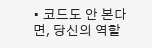• 코드도 안 본다면, 당신의 역할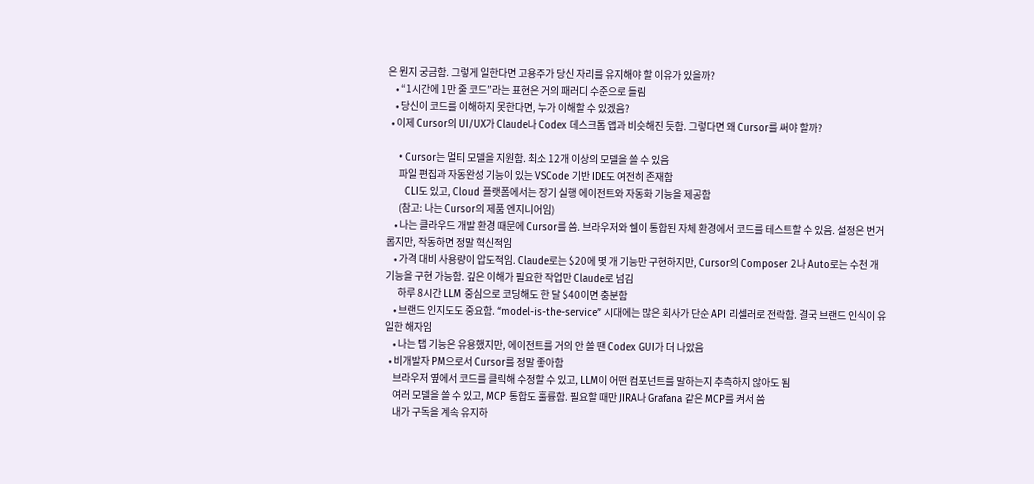은 뭔지 궁금함. 그렇게 일한다면 고용주가 당신 자리를 유지해야 할 이유가 있을까?
    • “1시간에 1만 줄 코드”라는 표현은 거의 패러디 수준으로 들림
    • 당신이 코드를 이해하지 못한다면, 누가 이해할 수 있겠음?
  • 이제 Cursor의 UI/UX가 Claude나 Codex 데스크톱 앱과 비슷해진 듯함. 그렇다면 왜 Cursor를 써야 할까?

    • Cursor는 멀티 모델을 지원함. 최소 12개 이상의 모델을 쓸 수 있음
      파일 편집과 자동완성 기능이 있는 VSCode 기반 IDE도 여전히 존재함
      CLI도 있고, Cloud 플랫폼에서는 장기 실행 에이전트와 자동화 기능을 제공함
      (참고: 나는 Cursor의 제품 엔지니어임)
    • 나는 클라우드 개발 환경 때문에 Cursor를 씀. 브라우저와 쉘이 통합된 자체 환경에서 코드를 테스트할 수 있음. 설정은 번거롭지만, 작동하면 정말 혁신적임
    • 가격 대비 사용량이 압도적임. Claude로는 $20에 몇 개 기능만 구현하지만, Cursor의 Composer 2나 Auto로는 수천 개 기능을 구현 가능함. 깊은 이해가 필요한 작업만 Claude로 넘김
      하루 8시간 LLM 중심으로 코딩해도 한 달 $40이면 충분함
    • 브랜드 인지도도 중요함. “model-is-the-service” 시대에는 많은 회사가 단순 API 리셀러로 전락함. 결국 브랜드 인식이 유일한 해자임
    • 나는 탭 기능은 유용했지만, 에이전트를 거의 안 쓸 땐 Codex GUI가 더 나았음
  • 비개발자 PM으로서 Cursor를 정말 좋아함
    브라우저 옆에서 코드를 클릭해 수정할 수 있고, LLM이 어떤 컴포넌트를 말하는지 추측하지 않아도 됨
    여러 모델을 쓸 수 있고, MCP 통합도 훌륭함. 필요할 때만 JIRA나 Grafana 같은 MCP를 켜서 씀
    내가 구독을 계속 유지하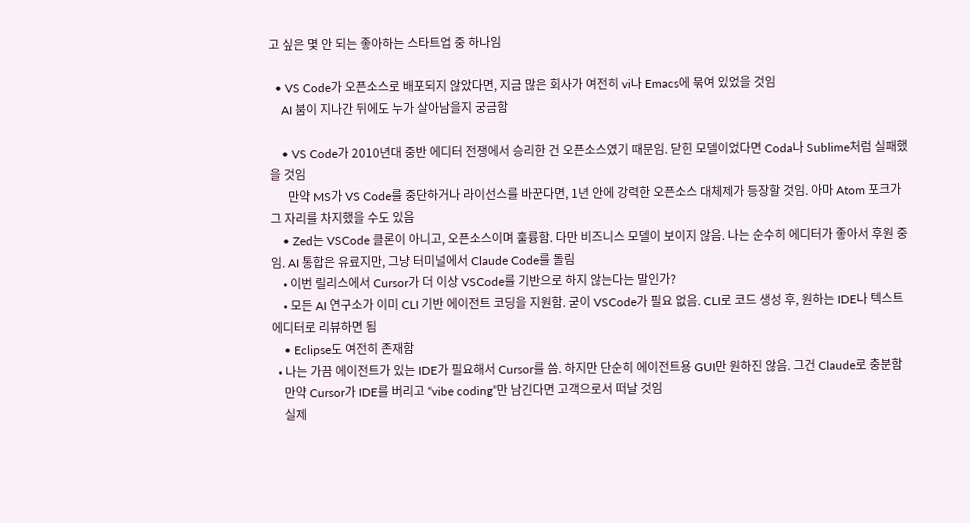고 싶은 몇 안 되는 좋아하는 스타트업 중 하나임

  • VS Code가 오픈소스로 배포되지 않았다면, 지금 많은 회사가 여전히 vi나 Emacs에 묶여 있었을 것임
    AI 붐이 지나간 뒤에도 누가 살아남을지 궁금함

    • VS Code가 2010년대 중반 에디터 전쟁에서 승리한 건 오픈소스였기 때문임. 닫힌 모델이었다면 Coda나 Sublime처럼 실패했을 것임
      만약 MS가 VS Code를 중단하거나 라이선스를 바꾼다면, 1년 안에 강력한 오픈소스 대체제가 등장할 것임. 아마 Atom 포크가 그 자리를 차지했을 수도 있음
    • Zed는 VSCode 클론이 아니고, 오픈소스이며 훌륭함. 다만 비즈니스 모델이 보이지 않음. 나는 순수히 에디터가 좋아서 후원 중임. AI 통합은 유료지만, 그냥 터미널에서 Claude Code를 돌림
    • 이번 릴리스에서 Cursor가 더 이상 VSCode를 기반으로 하지 않는다는 말인가?
    • 모든 AI 연구소가 이미 CLI 기반 에이전트 코딩을 지원함. 굳이 VSCode가 필요 없음. CLI로 코드 생성 후, 원하는 IDE나 텍스트 에디터로 리뷰하면 됨
    • Eclipse도 여전히 존재함
  • 나는 가끔 에이전트가 있는 IDE가 필요해서 Cursor를 씀. 하지만 단순히 에이전트용 GUI만 원하진 않음. 그건 Claude로 충분함
    만약 Cursor가 IDE를 버리고 “vibe coding”만 남긴다면 고객으로서 떠날 것임
    실제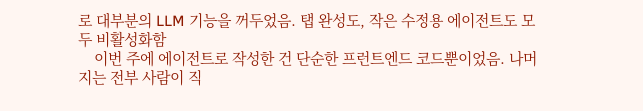로 대부분의 LLM 기능을 꺼두었음. 탭 완성도, 작은 수정용 에이전트도 모두 비활성화함
    이번 주에 에이전트로 작성한 건 단순한 프런트엔드 코드뿐이었음. 나머지는 전부 사람이 직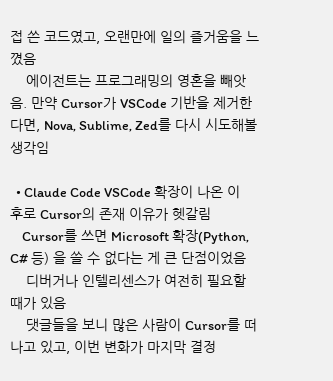접 쓴 코드였고, 오랜만에 일의 즐거움을 느꼈음
    에이전트는 프로그래밍의 영혼을 빼앗음. 만약 Cursor가 VSCode 기반을 제거한다면, Nova, Sublime, Zed를 다시 시도해볼 생각임

  • Claude Code VSCode 확장이 나온 이후로 Cursor의 존재 이유가 헷갈림
    Cursor를 쓰면 Microsoft 확장(Python, C# 등) 을 쓸 수 없다는 게 큰 단점이었음
    디버거나 인텔리센스가 여전히 필요할 때가 있음
    댓글들을 보니 많은 사람이 Cursor를 떠나고 있고, 이번 변화가 마지막 결정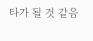타가 될 것 같음